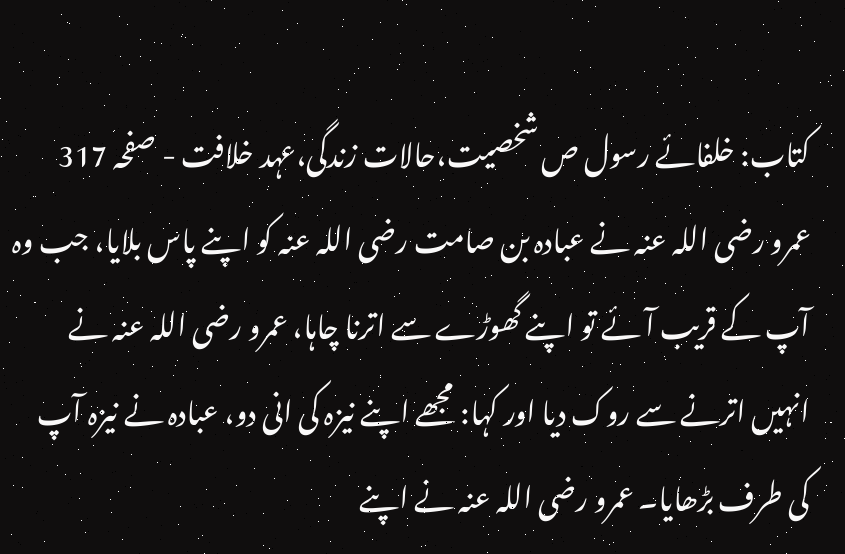کتاب: خلفائے رسول ص شخصیت،حالات زندگی،عہد خلافت - صفحہ 317
عمرو رضی اللہ عنہ نے عبادہ بن صامت رضی اللہ عنہ کو اپنے پاس بلایا، جب وہ آپ کے قریب آئے تو اپنے گھوڑے سے اترنا چاہا، عمرو رضی اللہ عنہ نے انہیں اترنے سے روک دیا اور کہا: مجھے اپنے نیزہ کی انی دو، عبادہ نے نیزہ آپ کی طرف بڑھایا۔ عمرو رضی اللہ عنہ نے اپنے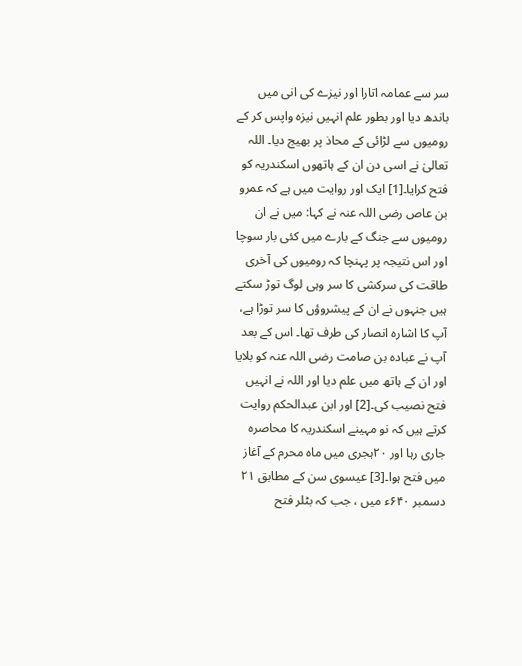سر سے عمامہ اتارا اور نیزے کی انی میں باندھ دیا اور بطور علم انہیں نیزہ واپس کر کے رومیوں سے لڑائی کے محاذ پر بھیج دیا۔ اللہ تعالیٰ نے اسی دن ان کے ہاتھوں اسکندریہ کو فتح کرایا۔[1] ایک اور روایت میں ہے کہ عمرو بن عاص رضی اللہ عنہ نے کہا: میں نے ان رومیوں سے جنگ کے بارے میں کئی بار سوچا اور اس نتیجہ پر پہنچا کہ رومیوں کی آخری طاقت کی سرکشی کا سر وہی لوگ توڑ سکتے ہیں جنہوں نے ان کے پیشروؤں کا سر توڑا ہے، آپ کا اشارہ انصار کی طرف تھا۔ اس کے بعد آپ نے عبادہ بن صامت رضی اللہ عنہ کو بلایا اور ان کے ہاتھ میں علم دیا اور اللہ نے انہیں فتح نصیب کی۔[2] اور ابن عبدالحکم روایت کرتے ہیں کہ نو مہینے اسکندریہ کا محاصرہ جاری رہا اور ۲۰ہجری میں ماہ محرم کے آغاز میں فتح ہوا۔[3] عیسوی سن کے مطابق ۲۱ دسمبر ۶۴۰ء میں ، جب کہ بٹلر فتح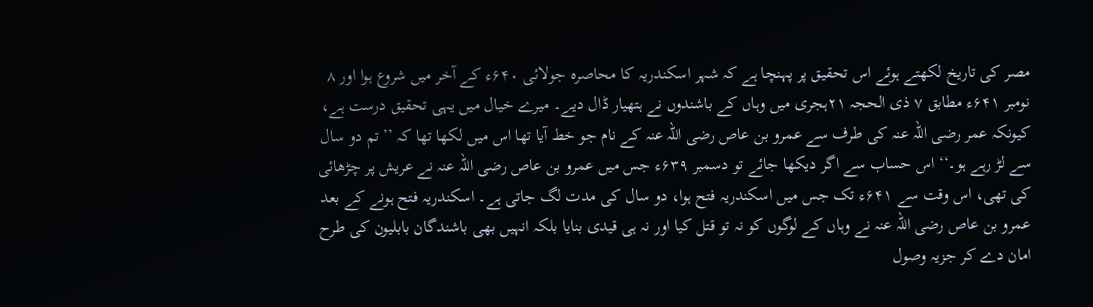مصر کی تاریخ لکھتے ہوئے اس تحقیق پر پہنچا ہے کہ شہر اسکندریہ کا محاصرہ جولائی ۶۴۰ء کے آخر میں شروع ہوا اور ۸ نومبر ۶۴۱ء مطابق ۷ ذی الحجہ ۲۱ہجری میں وہاں کے باشندوں نے ہتھیار ڈال دیے۔ میرے خیال میں یہی تحقیق درست ہے، کیونکہ عمر رضی اللہ عنہ کی طرف سے عمرو بن عاص رضی اللہ عنہ کے نام جو خط آیا تھا اس میں لکھا تھا کہ ’’تم دو سال سے لڑ رہے ہو۔‘‘ اس حساب سے اگر دیکھا جائے تو دسمبر ۶۳۹ء جس میں عمرو بن عاص رضی اللہ عنہ نے عریش پر چڑھائی کی تھی، اس وقت سے ۶۴۱ء تک جس میں اسکندریہ فتح ہوا، دو سال کی مدت لگ جاتی ہے۔ اسکندریہ فتح ہونے کے بعد عمرو بن عاص رضی اللہ عنہ نے وہاں کے لوگوں کو نہ تو قتل کیا اور نہ ہی قیدی بنایا بلکہ انہیں بھی باشندگان بابلیون کی طرح امان دے کر جزیہ وصول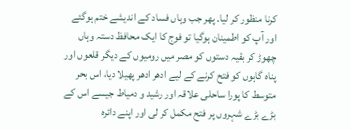کرنا منظور کر لیا۔ پھر جب وہاں فساد کے اندیشے ختم ہوگئے اور آپ کو اطمینان ہوگیا تو فوج کا ایک محافظ دستہ وہاں چھوڑ کر بقیہ دستوں کو مصر میں رومیوں کے دیگر قلعوں اور پناہ گاہوں کو فتح کرنے کے لیے ادھر ادھر پھیلا دیا، اس بحر متوسط کا پورا ساحلی علاقہ اور رشید و دمیاط جیسے اس کے بڑے بڑے شہروں پر فتح مکمل کر لی اور اپنے دائرہ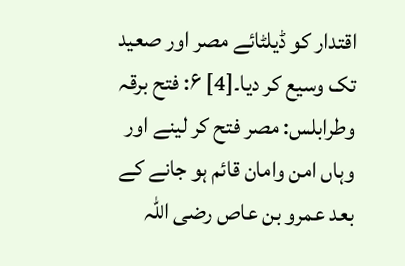اقتدار کو ڈیلٹائے مصر اور صعید تک وسیع کر دیا۔[4] ۶: فتح برقہ وطرابلس: مصر فتح کر لینے اور وہاں امن وامان قائم ہو جانے کے بعد عمرو بن عاص رضی اللہ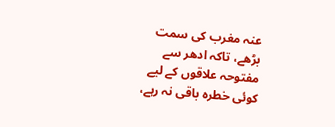عنہ مغرب کی سمت بڑھے، تاکہ ادھر سے مفتوحہ علاقوں کے لیے کوئی خطرہ باقی نہ رہے،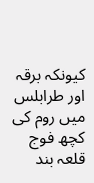کیونکہ برقہ اور طرابلس میں روم کی کچھ فوج قلعہ بند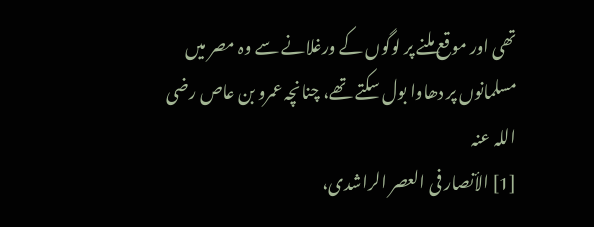تھی اور موقع ملنے پر لوگوں کے ورغلانے سے وہ مصر میں مسلمانوں پر دھاوا بول سکتے تھے، چنانچہ عمرو بن عاص رضی اللہ عنہ
[1] الأنصار فی العصر الراشدی،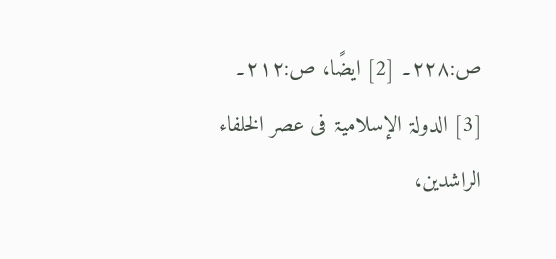ص:۲۲۸۔ [2] ایضًا، ص:۲۱۲۔ [3] الدولۃ الإسلامیۃ فی عصر الخلفاء الراشدین،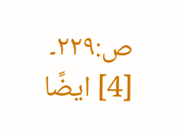ص:۲۲۹۔ [4] ایضًا